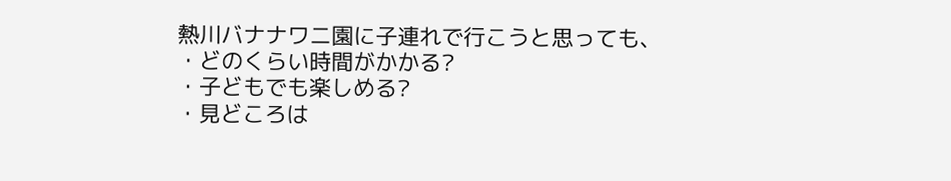熱川バナナワニ園に子連れで行こうと思っても、
・どのくらい時間がかかる?
・子どもでも楽しめる?
・見どころは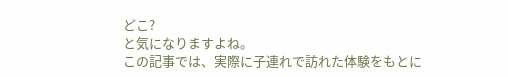どこ?
と気になりますよね。
この記事では、実際に子連れで訪れた体験をもとに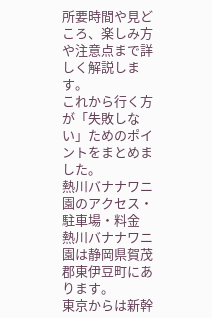所要時間や見どころ、楽しみ方や注意点まで詳しく解説します。
これから行く方が「失敗しない」ためのポイントをまとめました。
熱川バナナワニ園のアクセス・駐車場・料金
熱川バナナワニ園は静岡県賀茂郡東伊豆町にあります。
東京からは新幹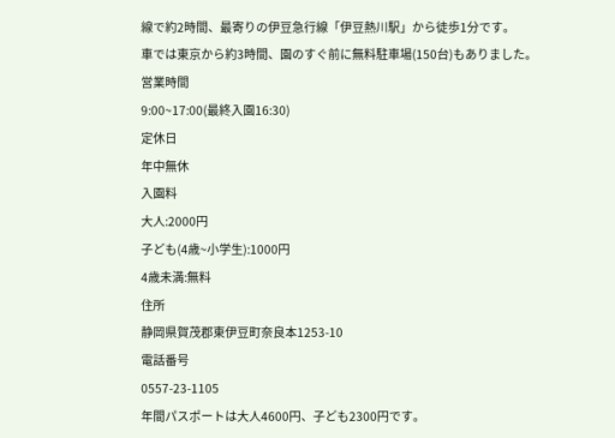線で約2時間、最寄りの伊豆急行線「伊豆熱川駅」から徒歩1分です。
車では東京から約3時間、園のすぐ前に無料駐車場(150台)もありました。
営業時間
9:00~17:00(最終入園16:30)
定休日
年中無休
入園料
大人:2000円
子ども(4歳~小学生):1000円
4歳未満:無料
住所
静岡県賀茂郡東伊豆町奈良本1253-10
電話番号
0557-23-1105
年間パスポートは大人4600円、子ども2300円です。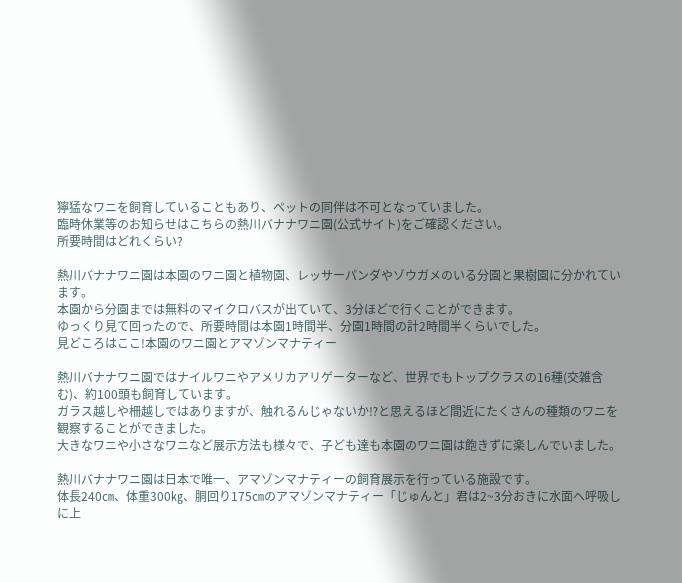獰猛なワニを飼育していることもあり、ペットの同伴は不可となっていました。
臨時休業等のお知らせはこちらの熱川バナナワニ園(公式サイト)をご確認ください。
所要時間はどれくらい?

熱川バナナワニ園は本園のワニ園と植物園、レッサーパンダやゾウガメのいる分園と果樹園に分かれています。
本園から分園までは無料のマイクロバスが出ていて、3分ほどで行くことができます。
ゆっくり見て回ったので、所要時間は本園1時間半、分園1時間の計2時間半くらいでした。
見どころはここ!本園のワニ園とアマゾンマナティー

熱川バナナワニ園ではナイルワニやアメリカアリゲーターなど、世界でもトップクラスの16種(交雑含む)、約100頭も飼育しています。
ガラス越しや柵越しではありますが、触れるんじゃないか⁉と思えるほど間近にたくさんの種類のワニを観察することができました。
大きなワニや小さなワニなど展示方法も様々で、子ども達も本園のワニ園は飽きずに楽しんでいました。

熱川バナナワニ園は日本で唯一、アマゾンマナティーの飼育展示を行っている施設です。
体長240㎝、体重300㎏、胴回り175㎝のアマゾンマナティー「じゅんと」君は2~3分おきに水面へ呼吸しに上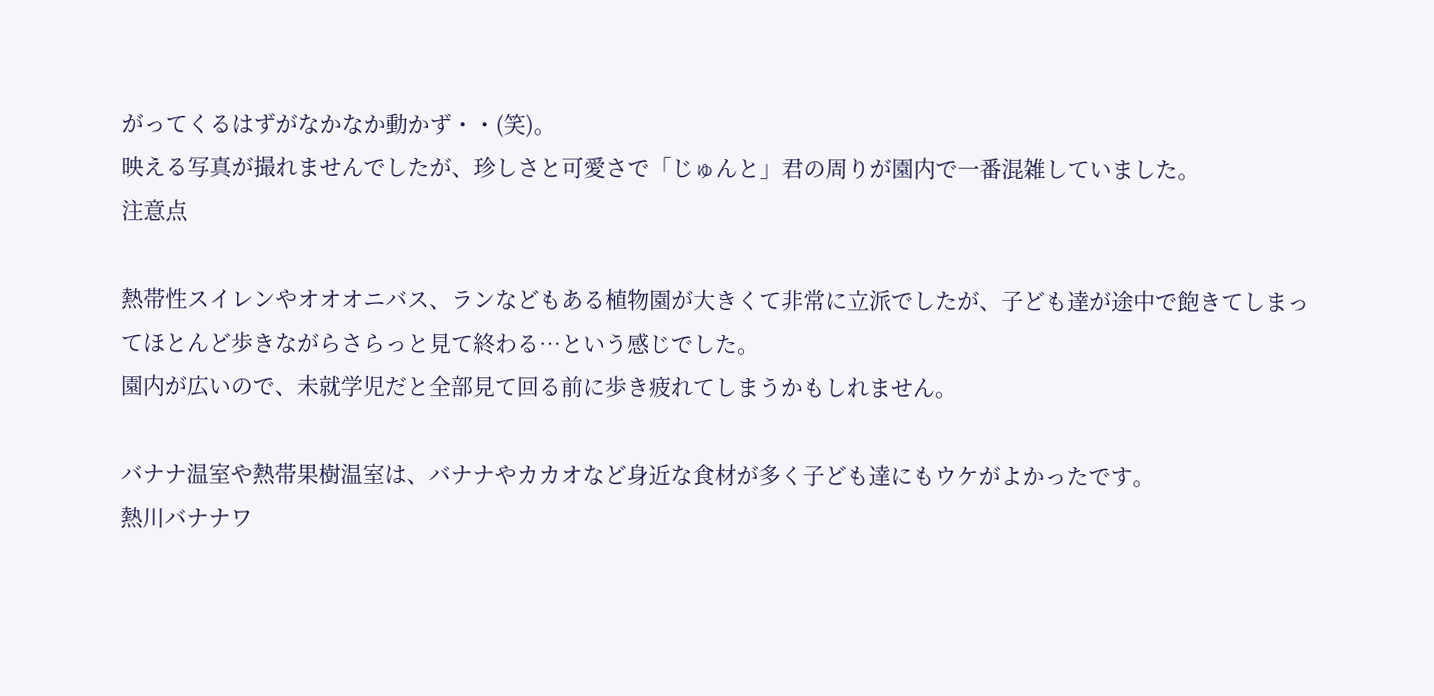がってくるはずがなかなか動かず・・(笑)。
映える写真が撮れませんでしたが、珍しさと可愛さで「じゅんと」君の周りが園内で一番混雑していました。
注意点

熱帯性スイレンやオオオニバス、ランなどもある植物園が大きくて非常に立派でしたが、子ども達が途中で飽きてしまってほとんど歩きながらさらっと見て終わる…という感じでした。
園内が広いので、未就学児だと全部見て回る前に歩き疲れてしまうかもしれません。

バナナ温室や熱帯果樹温室は、バナナやカカオなど身近な食材が多く子ども達にもウケがよかったです。
熱川バナナワ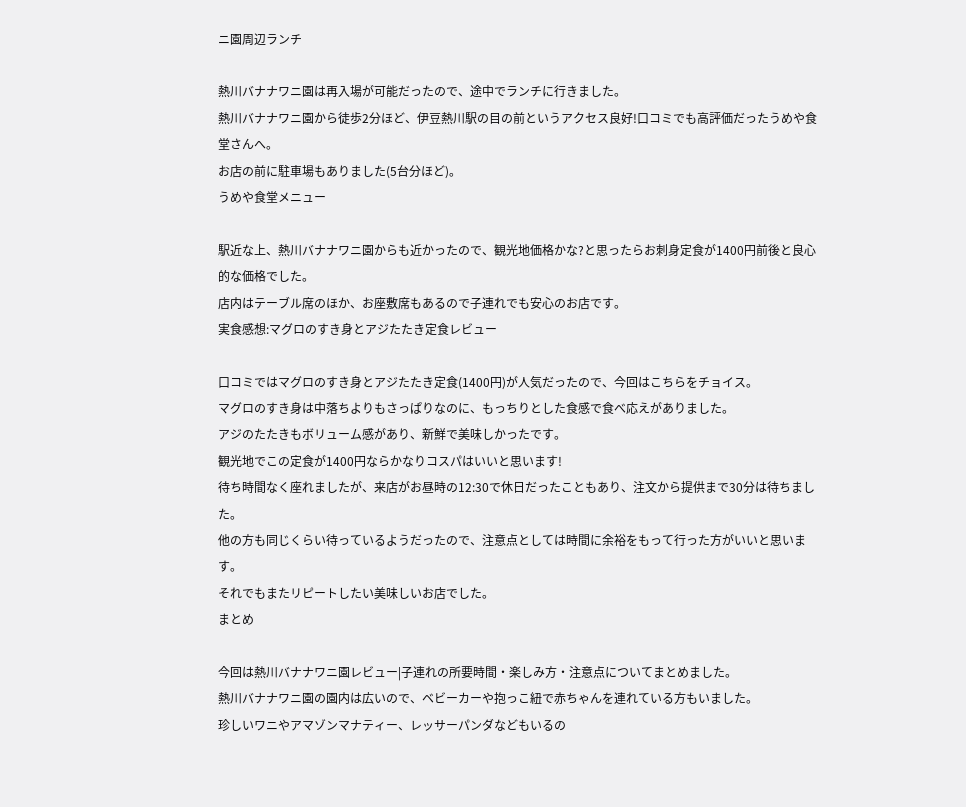ニ園周辺ランチ

熱川バナナワニ園は再入場が可能だったので、途中でランチに行きました。
熱川バナナワニ園から徒歩2分ほど、伊豆熱川駅の目の前というアクセス良好!口コミでも高評価だったうめや食堂さんへ。
お店の前に駐車場もありました(5台分ほど)。
うめや食堂メニュー

駅近な上、熱川バナナワニ園からも近かったので、観光地価格かな?と思ったらお刺身定食が1400円前後と良心的な価格でした。
店内はテーブル席のほか、お座敷席もあるので子連れでも安心のお店です。
実食感想:マグロのすき身とアジたたき定食レビュー

口コミではマグロのすき身とアジたたき定食(1400円)が人気だったので、今回はこちらをチョイス。
マグロのすき身は中落ちよりもさっぱりなのに、もっちりとした食感で食べ応えがありました。
アジのたたきもボリューム感があり、新鮮で美味しかったです。
観光地でこの定食が1400円ならかなりコスパはいいと思います!
待ち時間なく座れましたが、来店がお昼時の12:30で休日だったこともあり、注文から提供まで30分は待ちました。
他の方も同じくらい待っているようだったので、注意点としては時間に余裕をもって行った方がいいと思います。
それでもまたリピートしたい美味しいお店でした。
まとめ

今回は熱川バナナワニ園レビュー|子連れの所要時間・楽しみ方・注意点についてまとめました。
熱川バナナワニ園の園内は広いので、ベビーカーや抱っこ紐で赤ちゃんを連れている方もいました。
珍しいワニやアマゾンマナティー、レッサーパンダなどもいるの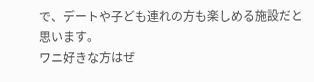で、デートや子ども連れの方も楽しめる施設だと思います。
ワニ好きな方はぜ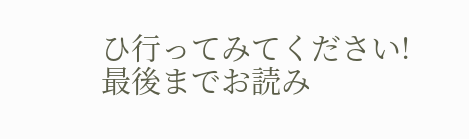ひ行ってみてください!
最後までお読み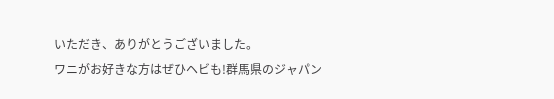いただき、ありがとうございました。
ワニがお好きな方はぜひヘビも!群馬県のジャパン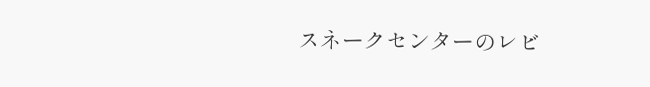スネークセンターのレビ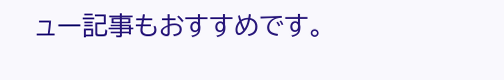ュー記事もおすすめです。